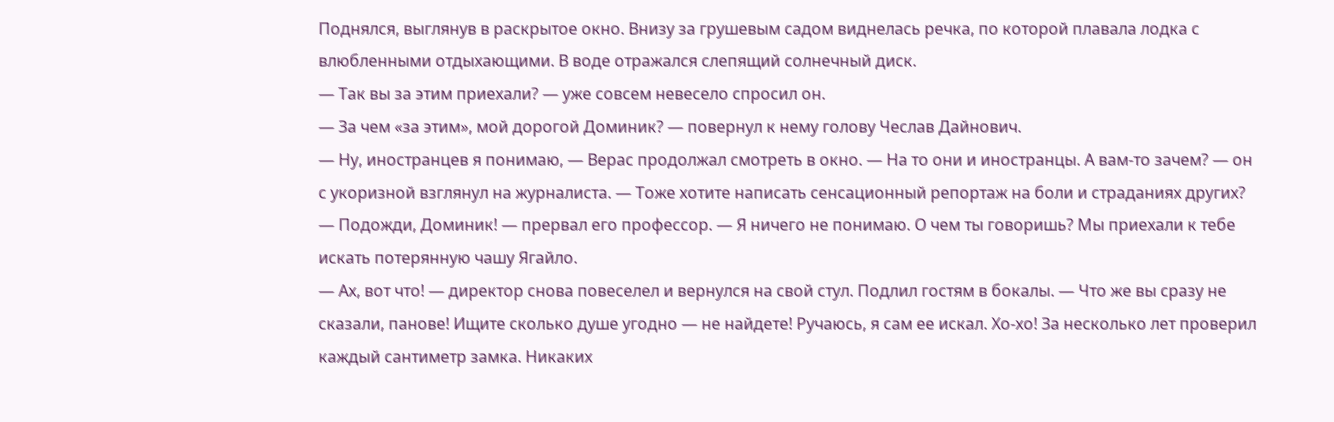Поднялся, выглянув в раскрытое окно. Внизу за грушевым садом виднелась речка, по которой плавала лодка с влюбленными отдыхающими. В воде отражался слепящий солнечный диск.
— Так вы за этим приехали? — уже совсем невесело спросил он.
— За чем «за этим», мой дорогой Доминик? — повернул к нему голову Чеслав Дайнович.
— Ну, иностранцев я понимаю, — Верас продолжал смотреть в окно. — На то они и иностранцы. А вам-то зачем? — он с укоризной взглянул на журналиста. — Тоже хотите написать сенсационный репортаж на боли и страданиях других?
— Подожди, Доминик! — прервал его профессор. — Я ничего не понимаю. О чем ты говоришь? Мы приехали к тебе искать потерянную чашу Ягайло.
— Ах, вот что! — директор снова повеселел и вернулся на свой стул. Подлил гостям в бокалы. — Что же вы сразу не сказали, панове! Ищите сколько душе угодно — не найдете! Ручаюсь, я сам ее искал. Хо-хо! За несколько лет проверил каждый сантиметр замка. Никаких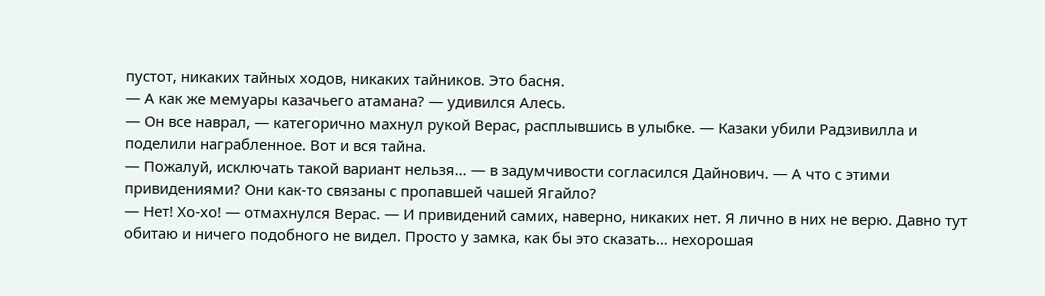пустот, никаких тайных ходов, никаких тайников. Это басня.
— А как же мемуары казачьего атамана? — удивился Алесь.
— Он все наврал, — категорично махнул рукой Верас, расплывшись в улыбке. — Казаки убили Радзивилла и поделили награбленное. Вот и вся тайна.
— Пожалуй, исключать такой вариант нельзя… — в задумчивости согласился Дайнович. — А что с этими привидениями? Они как-то связаны с пропавшей чашей Ягайло?
— Нет! Хо-хо! — отмахнулся Верас. — И привидений самих, наверно, никаких нет. Я лично в них не верю. Давно тут обитаю и ничего подобного не видел. Просто у замка, как бы это сказать… нехорошая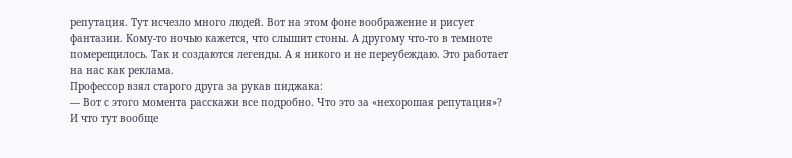репутация. Тут исчезло много людей. Вот на этом фоне воображение и рисует фантазии. Кому-то ночью кажется, что слышит стоны. А другому что-то в темноте померещилось. Так и создаются легенды. А я никого и не переубеждаю. Это работает на нас как реклама.
Профессор взял старого друга за рукав пиджака:
— Вот с этого момента расскажи все подробно. Что это за «нехорошая репутация»? И что тут вообще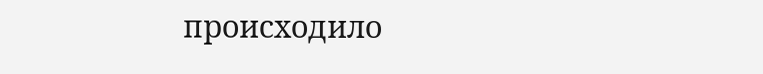происходило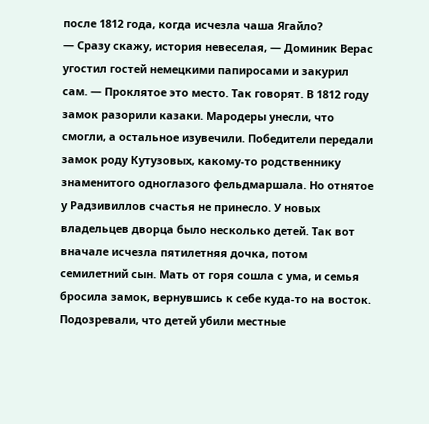после 1812 года, когда исчезла чаша Ягайло?
— Сразу скажу, история невеселая, — Доминик Верас угостил гостей немецкими папиросами и закурил сам. — Проклятое это место. Так говорят. В 1812 году замок разорили казаки. Мародеры унесли, что смогли, а остальное изувечили. Победители передали замок роду Кутузовых, какому-то родственнику знаменитого одноглазого фельдмаршала. Но отнятое у Радзивиллов счастья не принесло. У новых владельцев дворца было несколько детей. Так вот вначале исчезла пятилетняя дочка, потом семилетний сын. Мать от горя сошла с ума, и семья бросила замок, вернувшись к себе куда-то на восток. Подозревали, что детей убили местные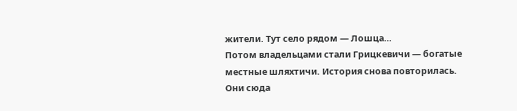жители. Тут село рядом — Лошца…
Потом владельцами стали Грицкевичи — богатые местные шляхтичи. История снова повторилась. Они сюда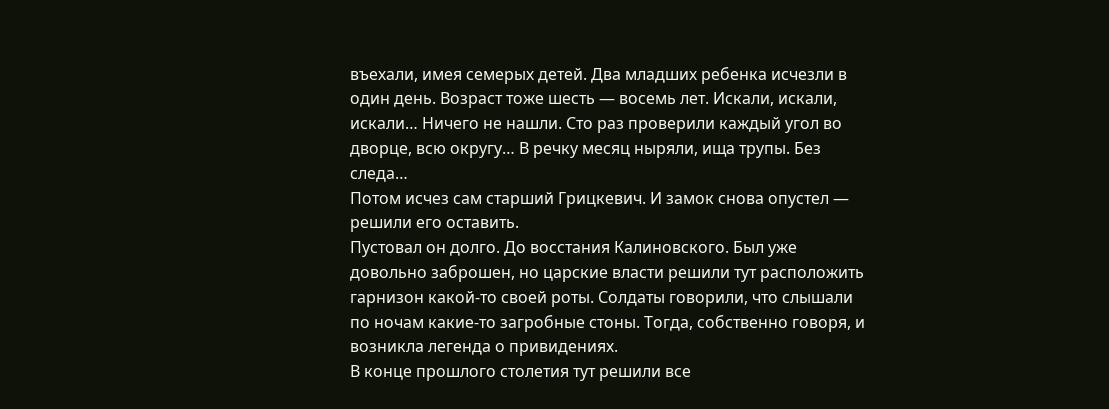въехали, имея семерых детей. Два младших ребенка исчезли в один день. Возраст тоже шесть — восемь лет. Искали, искали, искали… Ничего не нашли. Сто раз проверили каждый угол во дворце, всю округу… В речку месяц ныряли, ища трупы. Без следа…
Потом исчез сам старший Грицкевич. И замок снова опустел — решили его оставить.
Пустовал он долго. До восстания Калиновского. Был уже довольно заброшен, но царские власти решили тут расположить гарнизон какой-то своей роты. Солдаты говорили, что слышали по ночам какие-то загробные стоны. Тогда, собственно говоря, и возникла легенда о привидениях.
В конце прошлого столетия тут решили все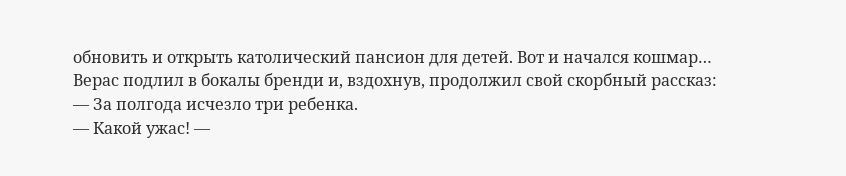обновить и открыть католический пансион для детей. Вот и начался кошмар…
Верас подлил в бокалы бренди и, вздохнув, продолжил свой скорбный рассказ:
— За полгода исчезло три ребенка.
— Какой ужас! —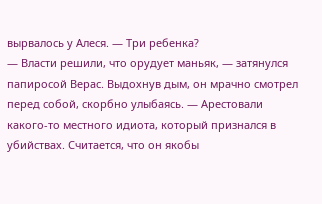вырвалось у Алеся. — Три ребенка?
— Власти решили, что орудует маньяк, — затянулся папиросой Верас. Выдохнув дым, он мрачно смотрел перед собой, скорбно улыбаясь. — Арестовали какого-то местного идиота, который признался в убийствах. Считается, что он якобы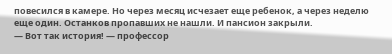повесился в камере. Но через месяц исчезает еще ребенок, а через неделю еще один. Останков пропавших не нашли. И пансион закрыли.
— Вот так история! — профессор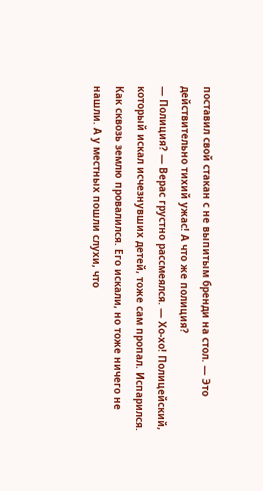поставил свой стакан с не выпитым бренди на стол. — Это действительно тихий ужас! А что же полиция?
— Полиция? — Верас грустно рассмеялся. — Хо-хо! Полицейский, который искал исчезнувших детей, тоже сам пропал. Испарился. Как сквозь землю провалился. Его искали, но тоже ничего не нашли. А у местных пошли слухи, что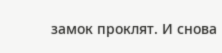замок проклят. И снова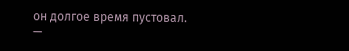он долгое время пустовал.
—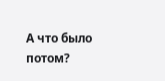А что было потом?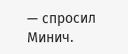— спросил Минич.